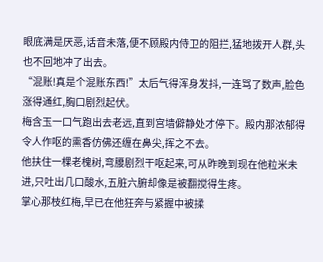眼底满是厌恶,话音未落,便不顾殿内侍卫的阻拦,猛地拨开人群,头也不回地冲了出去。
“混账!真是个混账东西!”太后气得浑身发抖,一连骂了数声,脸色涨得通红,胸口剧烈起伏。
梅含玉一口气跑出去老远,直到宫墙僻静处才停下。殿内那浓郁得令人作呕的熏香仿佛还缠在鼻尖,挥之不去。
他扶住一棵老槐树,弯腰剧烈干呕起来,可从昨晚到现在他粒米未进,只吐出几口酸水,五脏六腑却像是被翻搅得生疼。
掌心那枝红梅,早已在他狂奔与紧握中被揉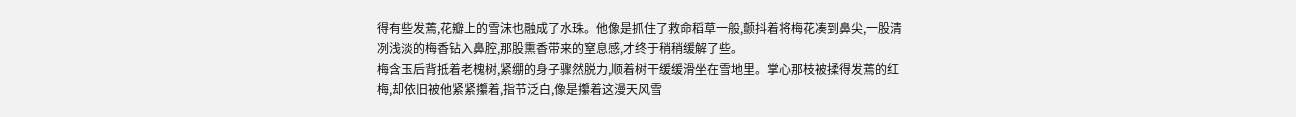得有些发蔫,花瓣上的雪沫也融成了水珠。他像是抓住了救命稻草一般,颤抖着将梅花凑到鼻尖,一股清冽浅淡的梅香钻入鼻腔,那股熏香带来的窒息感,才终于稍稍缓解了些。
梅含玉后背抵着老槐树,紧绷的身子骤然脱力,顺着树干缓缓滑坐在雪地里。掌心那枝被揉得发蔫的红梅,却依旧被他紧紧攥着,指节泛白,像是攥着这漫天风雪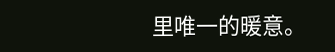里唯一的暖意。